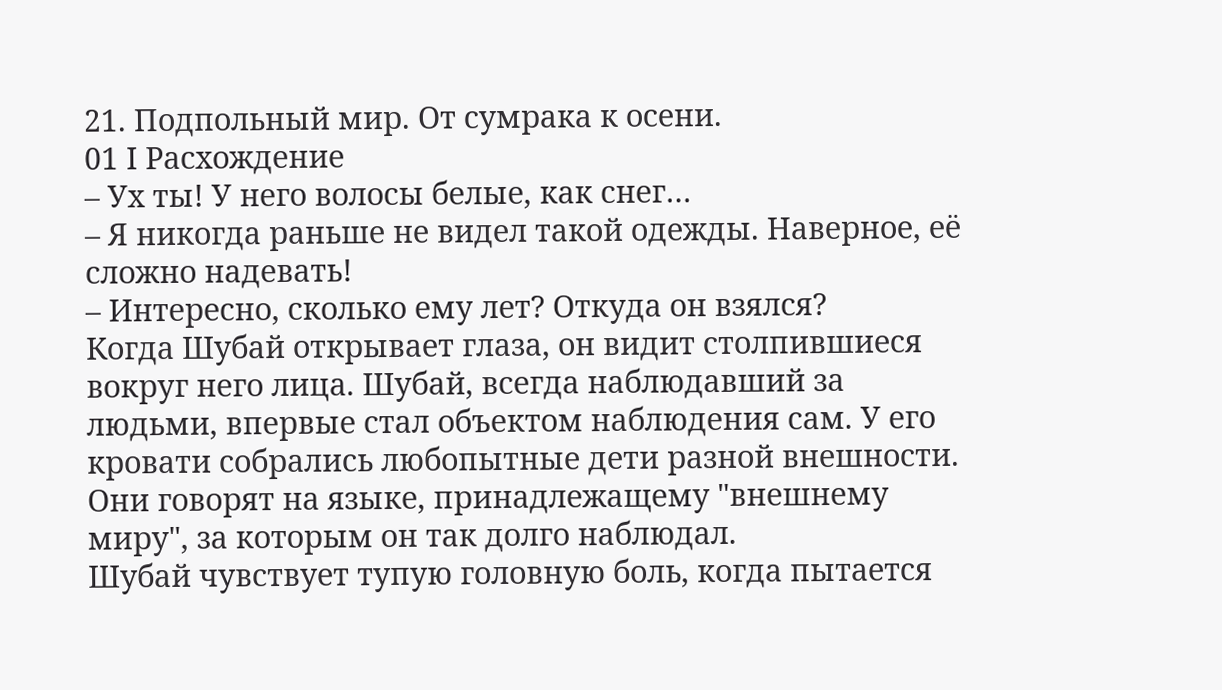21. Подпольный мир. От сумрака к осени.
01 I Расхождение
– Ух ты! У него волосы белые, как снег…
– Я никогда раньше не видел такой одежды. Наверное, её сложно надевать!
– Интересно, сколько ему лет? Откуда он взялся?
Когда Шубай открывает глаза, он видит столпившиеся вокруг него лица. Шубай, всегда наблюдавший за людьми, впервые стал объектом наблюдения сам. У его кровати собрались любопытные дети разной внешности. Они говорят на языке, принадлежащему "внешнему миру", за которым он так долго наблюдал.
Шубай чувствует тупую головную боль, когда пытается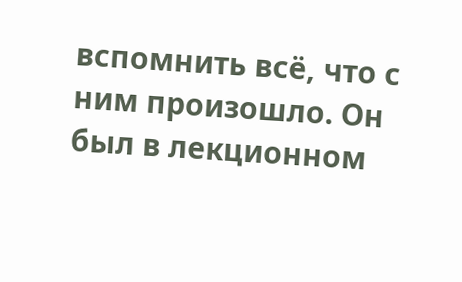вспомнить всё, что с ним произошло. Он был в лекционном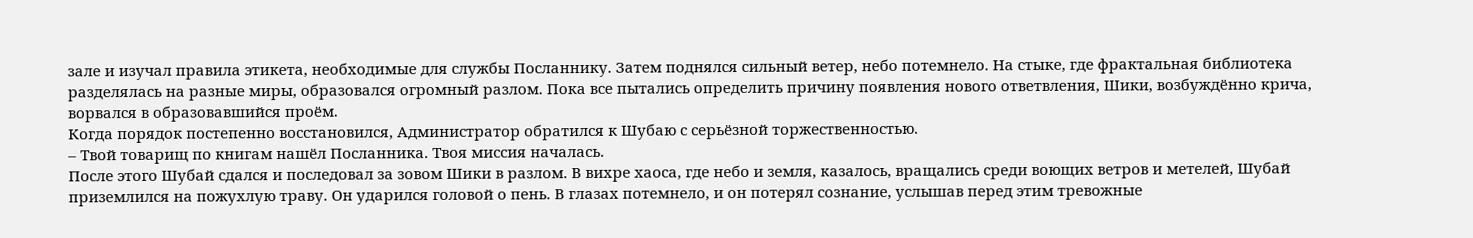зале и изучал правила этикета, необходимые для службы Посланнику. Затем поднялся сильный ветер, небо потемнело. На стыке, где фрактальная библиотека разделялась на разные миры, образовался огромный разлом. Пока все пытались определить причину появления нового ответвления, Шики, возбуждённо крича, ворвался в образовавшийся проём.
Когда порядок постепенно восстановился, Администратор обратился к Шубаю с серьёзной торжественностью.
– Твой товарищ по книгам нашёл Посланника. Твоя миссия началась.
После этого Шубай сдался и последовал за зовом Шики в разлом. В вихре хаоса, где небо и земля, казалось, вращались среди воющих ветров и метелей, Шубай приземлился на пожухлую траву. Он ударился головой о пень. В глазах потемнело, и он потерял сознание, услышав перед этим тревожные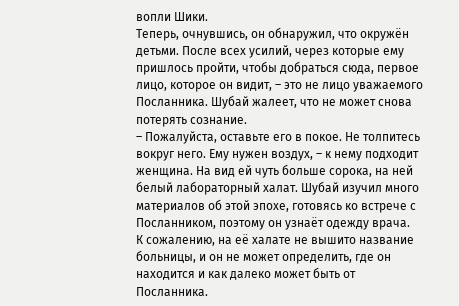вопли Шики.
Теперь, очнувшись, он обнаружил, что окружён детьми. После всех усилий, через которые ему пришлось пройти, чтобы добраться сюда, первое лицо, которое он видит, – это не лицо уважаемого Посланника. Шубай жалеет, что не может снова потерять сознание.
– Пожалуйста, оставьте его в покое. Не толпитесь вокруг него. Ему нужен воздух, – к нему подходит женщина. На вид ей чуть больше сорока, на ней белый лабораторный халат. Шубай изучил много материалов об этой эпохе, готовясь ко встрече с Посланником, поэтому он узнаёт одежду врача.
К сожалению, на её халате не вышито название больницы, и он не может определить, где он находится и как далеко может быть от Посланника.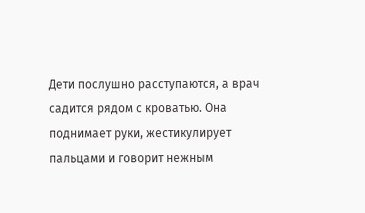Дети послушно расступаются, а врач садится рядом с кроватью. Она поднимает руки, жестикулирует пальцами и говорит нежным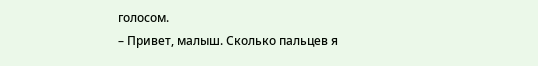голосом.
– Привет, малыш. Сколько пальцев я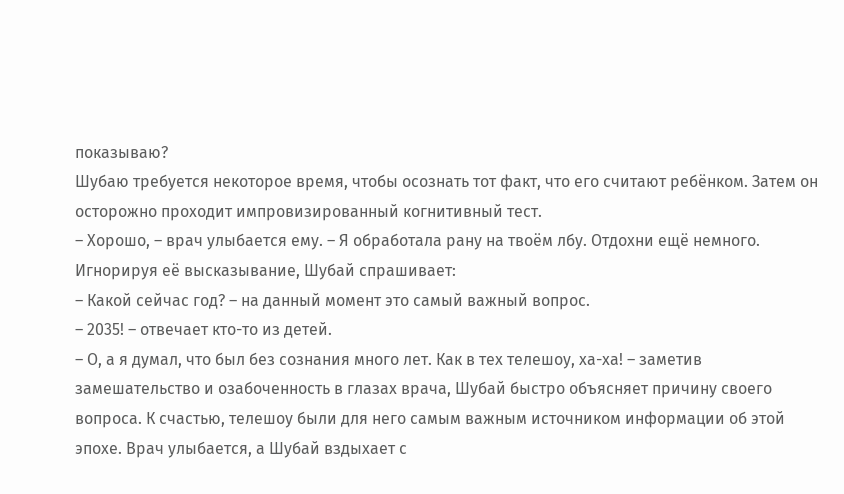показываю?
Шубаю требуется некоторое время, чтобы осознать тот факт, что его считают ребёнком. Затем он осторожно проходит импровизированный когнитивный тест.
– Хорошо, – врач улыбается ему. – Я обработала рану на твоём лбу. Отдохни ещё немного.
Игнорируя её высказывание, Шубай спрашивает:
– Какой сейчас год? – на данный момент это самый важный вопрос.
– 2035! – отвечает кто-то из детей.
– О, а я думал, что был без сознания много лет. Как в тех телешоу, ха-ха! – заметив замешательство и озабоченность в глазах врача, Шубай быстро объясняет причину своего вопроса. К счастью, телешоу были для него самым важным источником информации об этой эпохе. Врач улыбается, а Шубай вздыхает с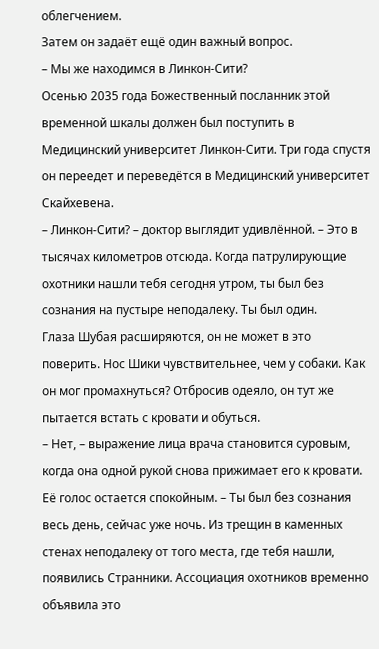облегчением.
Затем он задаёт ещё один важный вопрос.
– Мы же находимся в Линкон-Сити?
Осенью 2035 года Божественный посланник этой временной шкалы должен был поступить в Медицинский университет Линкон-Сити. Три года спустя он переедет и переведётся в Медицинский университет Скайхевена.
– Линкон-Сити? – доктор выглядит удивлённой. – Это в тысячах километров отсюда. Когда патрулирующие охотники нашли тебя сегодня утром, ты был без сознания на пустыре неподалеку. Ты был один.
Глаза Шубая расширяются, он не может в это поверить. Нос Шики чувствительнее, чем у собаки. Как он мог промахнуться? Отбросив одеяло, он тут же пытается встать с кровати и обуться.
– Нет, – выражение лица врача становится суровым, когда она одной рукой снова прижимает его к кровати. Её голос остается спокойным. – Ты был без сознания весь день, сейчас уже ночь. Из трещин в каменных стенах неподалеку от того места, где тебя нашли, появились Странники. Ассоциация охотников временно объявила это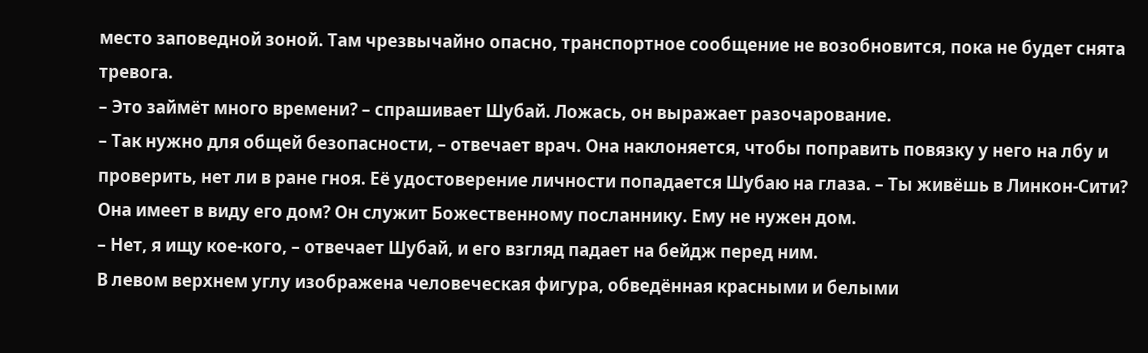место заповедной зоной. Там чрезвычайно опасно, транспортное сообщение не возобновится, пока не будет снята тревога.
– Это займёт много времени? – спрашивает Шубай. Ложась, он выражает разочарование.
– Так нужно для общей безопасности, – отвечает врач. Она наклоняется, чтобы поправить повязку у него на лбу и проверить, нет ли в ране гноя. Её удостоверение личности попадается Шубаю на глаза. – Ты живёшь в Линкон-Сити?
Она имеет в виду его дом? Он служит Божественному посланнику. Ему не нужен дом.
– Нет, я ищу кое-кого, – отвечает Шубай, и его взгляд падает на бейдж перед ним.
В левом верхнем углу изображена человеческая фигура, обведённая красными и белыми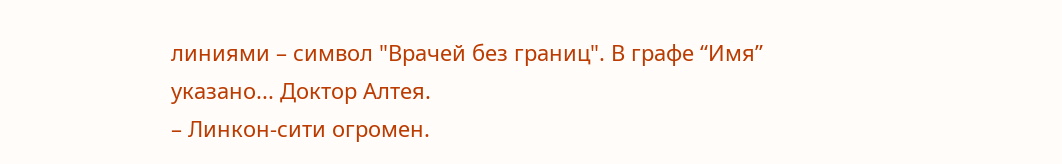линиями – символ "Врачей без границ". В графе “Имя” указано... Доктор Алтея.
– Линкон-сити огромен.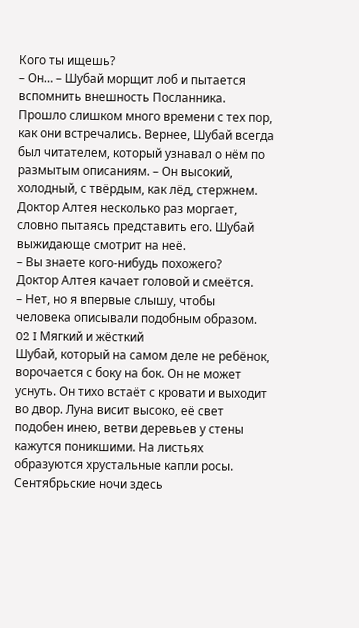Кого ты ищешь?
– Он… – Шубай морщит лоб и пытается вспомнить внешность Посланника. Прошло слишком много времени с тех пор, как они встречались. Вернее, Шубай всегда был читателем, который узнавал о нём по размытым описаниям. – Он высокий, холодный, с твёрдым, как лёд, стержнем.
Доктор Алтея несколько раз моргает, словно пытаясь представить его. Шубай выжидающе смотрит на неё.
– Вы знаете кого-нибудь похожего?
Доктор Алтея качает головой и смеётся.
– Нет, но я впервые слышу, чтобы человека описывали подобным образом.
02 I Мягкий и жёсткий
Шубай, который на самом деле не ребёнок, ворочается с боку на бок. Он не может уснуть. Он тихо встаёт с кровати и выходит во двор. Луна висит высоко, её свет подобен инею, ветви деревьев у стены кажутся поникшими. На листьях образуются хрустальные капли росы. Сентябрьские ночи здесь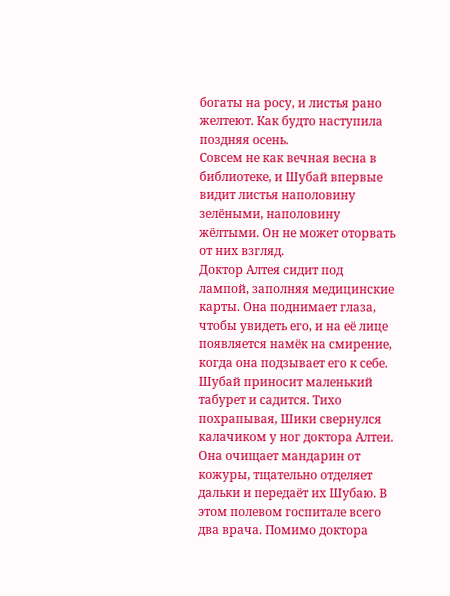богаты на росу, и листья рано желтеют. Как будто наступила поздняя осень.
Совсем не как вечная весна в библиотеке, и Шубай впервые видит листья наполовину зелёными, наполовину жёлтыми. Он не может оторвать от них взгляд.
Доктор Алтея сидит под лампой, заполняя медицинские карты. Она поднимает глаза, чтобы увидеть его, и на её лице появляется намёк на смирение, когда она подзывает его к себе.
Шубай приносит маленький табурет и садится. Тихо похрапывая, Шики свернулся калачиком у ног доктора Алтеи. Она очищает мандарин от кожуры, тщательно отделяет дальки и передаёт их Шубаю. В этом полевом госпитале всего два врача. Помимо доктора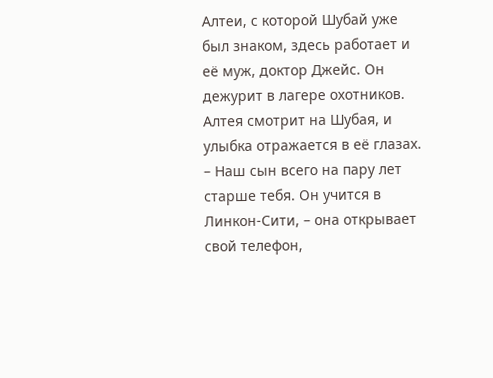Алтеи, с которой Шубай уже был знаком, здесь работает и её муж, доктор Джейс. Он дежурит в лагере охотников.
Алтея смотрит на Шубая, и улыбка отражается в её глазах.
– Наш сын всего на пару лет старше тебя. Он учится в Линкон-Сити, – она открывает свой телефон,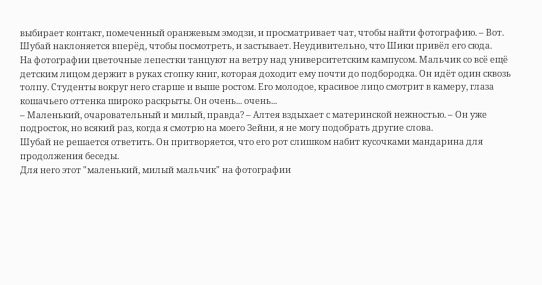выбирает контакт, помеченный оранжевым эмодзи, и просматривает чат, чтобы найти фотографию. – Вот.
Шубай наклоняется вперёд, чтобы посмотреть, и застывает. Неудивительно, что Шики привёл его сюда.
На фотографии цветочные лепестки танцуют на ветру над университетским кампусом. Мальчик со всё ещё детским лицом держит в руках стопку книг, которая доходит ему почти до подбородка. Он идёт один сквозь толпу. Студенты вокруг него старше и выше ростом. Его молодое, красивое лицо смотрит в камеру, глаза кошачьего оттенка широко раскрыты. Он очень... очень...
– Маленький, очаровательный и милый, правда? – Алтея вздыхает с материнской нежностью. – Он уже подросток, но всякий раз, когда я смотрю на моего Зейни, я не могу подобрать другие слова.
Шубай не решается ответить. Он притворяется, что его рот слишком набит кусочками мандарина для продолжения беседы.
Для него этот "маленький, милый мальчик" на фотографии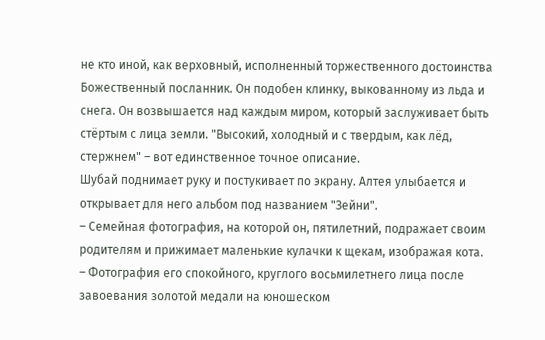не кто иной, как верховный, исполненный торжественного достоинства Божественный посланник. Он подобен клинку, выкованному из льда и снега. Он возвышается над каждым миром, который заслуживает быть стёртым с лица земли. "Высокий, холодный и с твердым, как лёд, стержнем" – вот единственное точное описание.
Шубай поднимает руку и постукивает по экрану. Алтея улыбается и открывает для него альбом под названием "Зейни".
– Семейная фотография, на которой он, пятилетний, подражает своим родителям и прижимает маленькие кулачки к щекам, изображая кота.
– Фотография его спокойного, круглого восьмилетнего лица после завоевания золотой медали на юношеском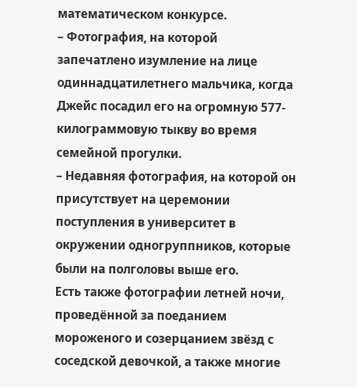математическом конкурсе.
– Фотография, на которой запечатлено изумление на лице одиннадцатилетнего мальчика, когда Джейс посадил его на огромную 577-килограммовую тыкву во время семейной прогулки.
– Недавняя фотография, на которой он присутствует на церемонии поступления в университет в окружении одногруппников, которые были на полголовы выше его.
Есть также фотографии летней ночи, проведённой за поеданием мороженого и созерцанием звёзд с соседской девочкой, а также многие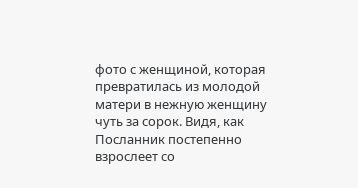фото с женщиной, которая превратилась из молодой матери в нежную женщину чуть за сорок. Видя, как Посланник постепенно взрослеет со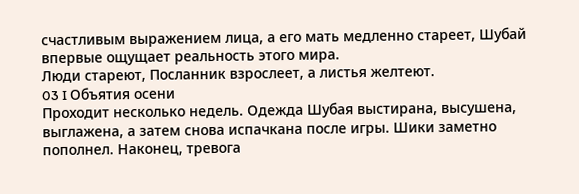счастливым выражением лица, а его мать медленно стареет, Шубай впервые ощущает реальность этого мира.
Люди стареют, Посланник взрослеет, а листья желтеют.
03 I Объятия осени
Проходит несколько недель. Одежда Шубая выстирана, высушена, выглажена, а затем снова испачкана после игры. Шики заметно пополнел. Наконец, тревога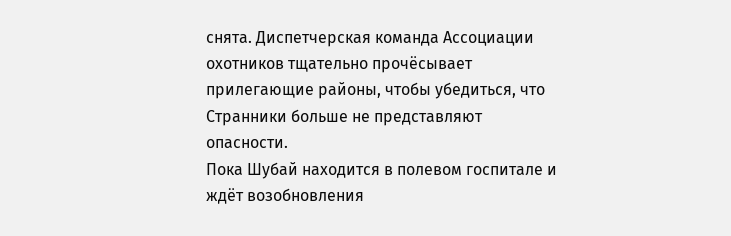снята. Диспетчерская команда Ассоциации охотников тщательно прочёсывает прилегающие районы, чтобы убедиться, что Странники больше не представляют опасности.
Пока Шубай находится в полевом госпитале и ждёт возобновления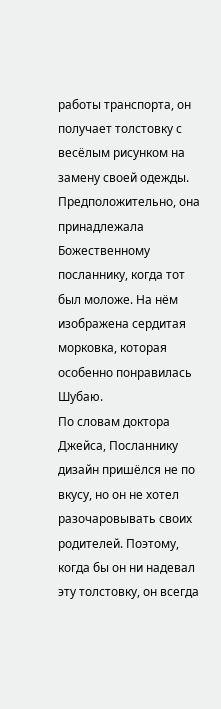работы транспорта, он получает толстовку с весёлым рисунком на замену своей одежды. Предположительно, она принадлежала Божественному посланнику, когда тот был моложе. На нём изображена сердитая морковка, которая особенно понравилась Шубаю.
По словам доктора Джейса, Посланнику дизайн пришёлся не по вкусу, но он не хотел разочаровывать своих родителей. Поэтому, когда бы он ни надевал эту толстовку, он всегда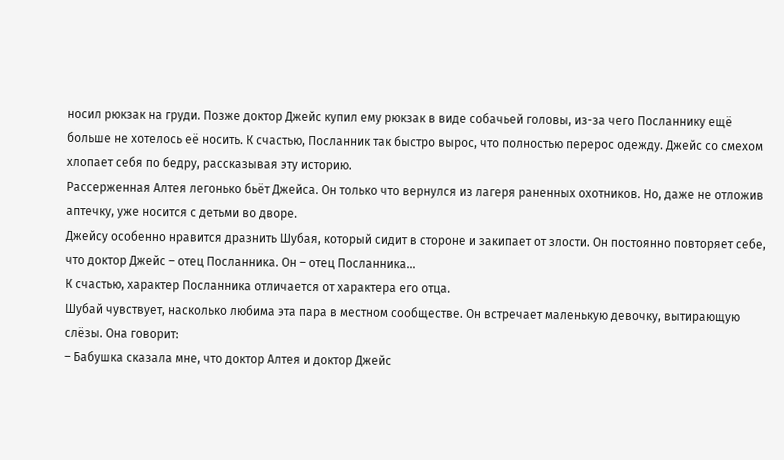носил рюкзак на груди. Позже доктор Джейс купил ему рюкзак в виде собачьей головы, из-за чего Посланнику ещё больше не хотелось её носить. К счастью, Посланник так быстро вырос, что полностью перерос одежду. Джейс со смехом хлопает себя по бедру, рассказывая эту историю.
Рассерженная Алтея легонько бьёт Джейса. Он только что вернулся из лагеря раненных охотников. Но, даже не отложив аптечку, уже носится с детьми во дворе.
Джейсу особенно нравится дразнить Шубая, который сидит в стороне и закипает от злости. Он постоянно повторяет себе, что доктор Джейс – отец Посланника. Он – отец Посланника…
К счастью, характер Посланника отличается от характера его отца.
Шубай чувствует, насколько любима эта пара в местном сообществе. Он встречает маленькую девочку, вытирающую слёзы. Она говорит:
– Бабушка сказала мне, что доктор Алтея и доктор Джейс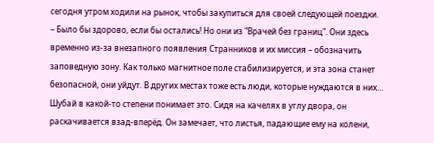сегодня утром ходили на рынок, чтобы закупиться для своей следующей поездки.
– Было бы здорово, если бы остались! Но они из "Врачей без границ". Они здесь временно из-за внезапного появления Странников и их миссия – обозначить заповедную зону. Как только магнитное поле стабилизируется, и эта зона станет безопасной, они уйдут. В других местах тоже есть люди, которые нуждаются в них…
Шубай в какой-то степени понимает это. Сидя на качелях в углу двора, он раскачивается взад-вперёд. Он замечает, что листья, падающие ему на колени,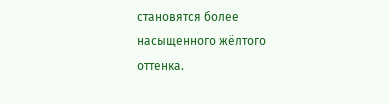становятся более насыщенного жёлтого оттенка.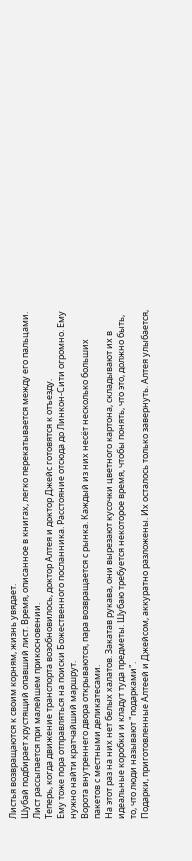Листья возвращаются к своим корням, жизнь увядает.
Шубай подбирает хрустящий опавший лист. Время, описанное в книгах, легко перекатывается между его пальцами. Лист рассыпается при малейшем прикосновении.
Теперь, когда движение транспорта возобновилось, доктор Алтея и доктор Джейс готовятся к отъезду.
Ему тоже пора отправляться на поиски Божественного посланника. Расстояние отсюда до Линкон-Сити огромно. Ему нужно найти кратчайший маршрут.
Ворота внутреннего двора открываются, пара возвращается с рынка. Каждый из них несёт несколько больших пакетов с местными деликатесами.
На этот раз на них нет белых халатов. Закатав рукава, они вырезают кусочки цветного картона, складывают их в идеальные коробки и кладут туда предметы. Шубаю требуется некоторое время, чтобы понять, что это, должно быть, то, что люди называют "подарками".
Подарки, приготовленные Алтеей и Джейсом, аккуратно разложены. Их осталось только завернуть. Алтея улыбается,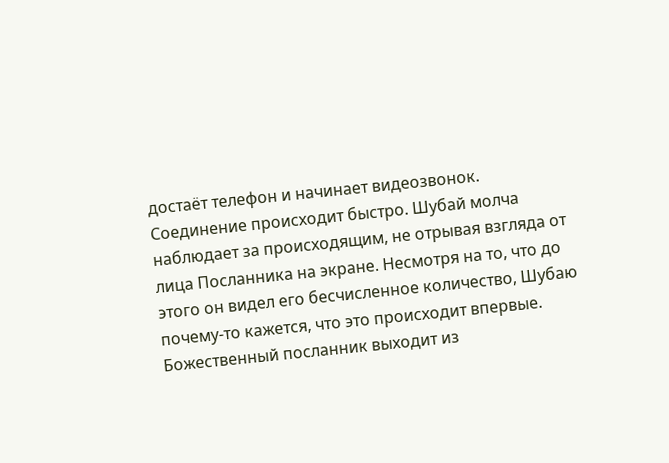достаёт телефон и начинает видеозвонок.
Соединение происходит быстро. Шубай молча наблюдает за происходящим, не отрывая взгляда от лица Посланника на экране. Несмотря на то, что до этого он видел его бесчисленное количество, Шубаю почему-то кажется, что это происходит впервые.
Божественный посланник выходит из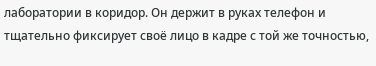лаборатории в коридор. Он держит в руках телефон и тщательно фиксирует своё лицо в кадре с той же точностью,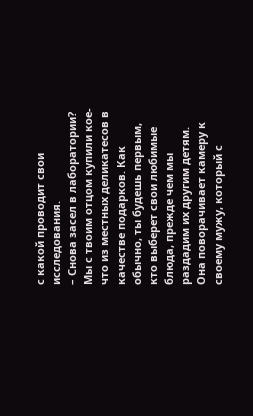с какой проводит свои исследования.
– Снова засел в лаборатории? Мы с твоим отцом купили кое-что из местных деликатесов в качестве подарков. Как обычно, ты будешь первым, кто выберет свои любимые блюда, прежде чем мы раздадим их другим детям.
Она поворачивает камеру к своему мужу, который с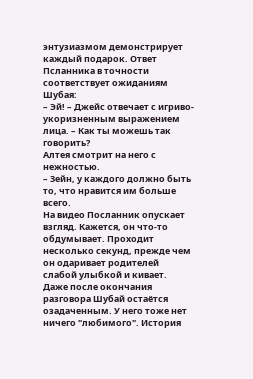энтузиазмом демонстрирует каждый подарок. Ответ Псланника в точности соответствует ожиданиям Шубая:
– Эй! – Джейс отвечает с игриво-укоризненным выражением лица. – Как ты можешь так говорить?
Алтея смотрит на него с нежностью.
– Зейн, у каждого должно быть то, что нравится им больше всего.
На видео Посланник опускает взгляд. Кажется, он что-то обдумывает. Проходит несколько секунд, прежде чем он одаривает родителей слабой улыбкой и кивает.
Даже после окончания разговора Шубай остаётся озадаченным. У него тоже нет ничего "любимого". История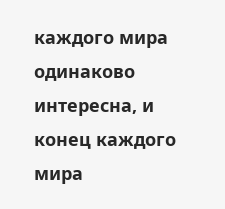каждого мира одинаково интересна, и конец каждого мира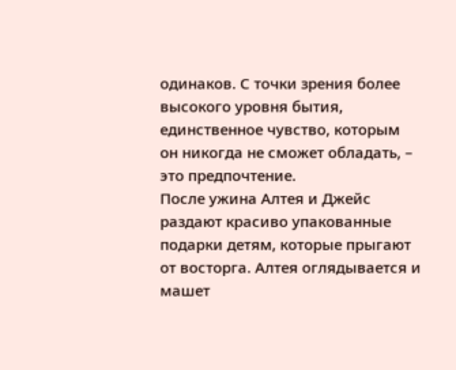одинаков. С точки зрения более высокого уровня бытия, единственное чувство, которым он никогда не сможет обладать, – это предпочтение.
После ужина Алтея и Джейс раздают красиво упакованные подарки детям, которые прыгают от восторга. Алтея оглядывается и машет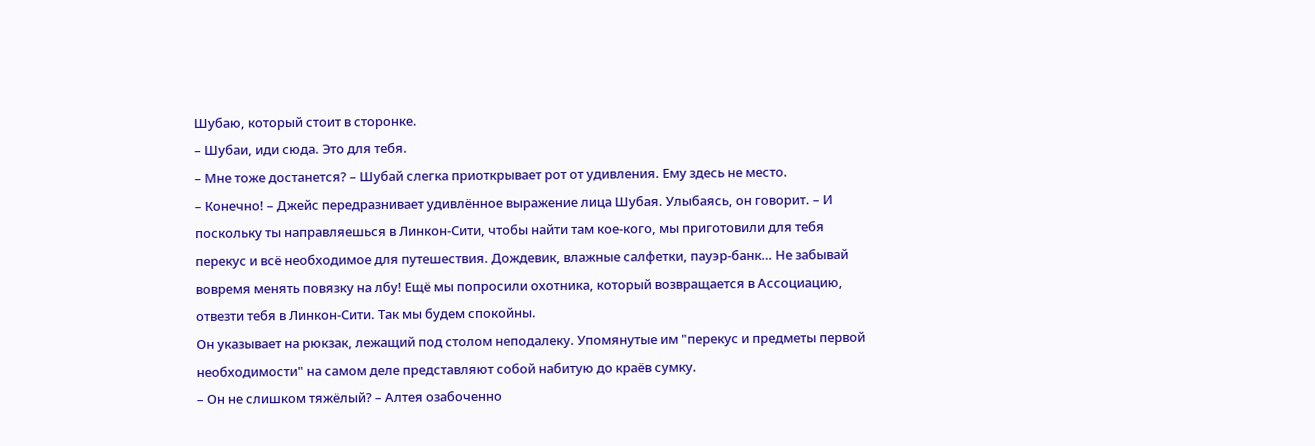Шубаю, который стоит в сторонке.
– Шубаи, иди сюда. Это для тебя.
– Мне тоже достанется? – Шубай слегка приоткрывает рот от удивления. Ему здесь не место.
– Конечно! – Джейс передразнивает удивлённое выражение лица Шубая. Улыбаясь, он говорит. – И поскольку ты направляешься в Линкон-Сити, чтобы найти там кое-кого, мы приготовили для тебя перекус и всё необходимое для путешествия. Дождевик, влажные салфетки, пауэр-банк… Не забывай вовремя менять повязку на лбу! Ещё мы попросили охотника, который возвращается в Ассоциацию, отвезти тебя в Линкон-Сити. Так мы будем спокойны.
Он указывает на рюкзак, лежащий под столом неподалеку. Упомянутые им "перекус и предметы первой необходимости" на самом деле представляют собой набитую до краёв сумку.
– Он не слишком тяжёлый? – Алтея озабоченно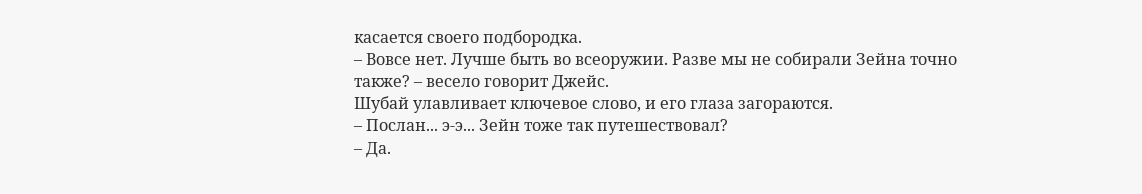касается своего подбородка.
– Вовсе нет. Лучше быть во всеоружии. Разве мы не собирали Зейна точно также? – весело говорит Джейс.
Шубай улавливает ключевое слово, и его глаза загораются.
– Послан... э-э... Зейн тоже так путешествовал?
– Да.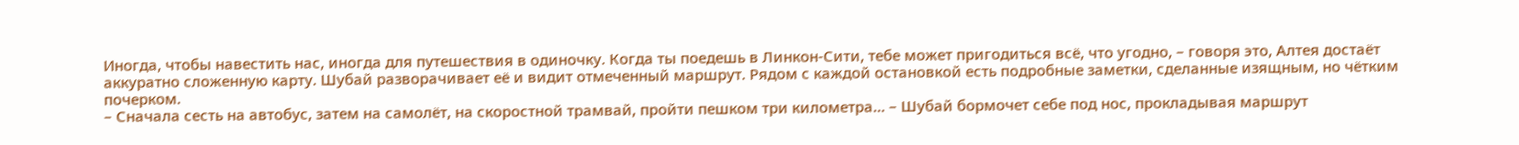Иногда, чтобы навестить нас, иногда для путешествия в одиночку. Когда ты поедешь в Линкон-Сити, тебе может пригодиться всё, что угодно, – говоря это, Алтея достаёт аккуратно сложенную карту. Шубай разворачивает её и видит отмеченный маршрут. Рядом с каждой остановкой есть подробные заметки, сделанные изящным, но чётким почерком.
– Сначала сесть на автобус, затем на самолёт, на скоростной трамвай, пройти пешком три километра... – Шубай бормочет себе под нос, прокладывая маршрут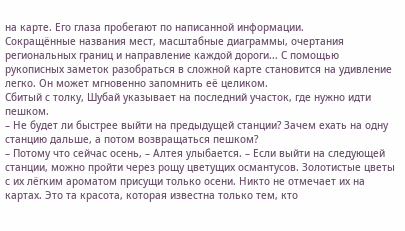на карте. Его глаза пробегают по написанной информации.
Сокращённые названия мест, масштабные диаграммы, очертания региональных границ и направление каждой дороги... С помощью рукописных заметок разобраться в сложной карте становится на удивление легко. Он может мгновенно запомнить её целиком.
Сбитый с толку, Шубай указывает на последний участок, где нужно идти пешком.
– Не будет ли быстрее выйти на предыдущей станции? Зачем ехать на одну станцию дальше, а потом возвращаться пешком?
– Потому что сейчас осень, – Алтея улыбается. – Если выйти на следующей станции, можно пройти через рощу цветущих османтусов. Золотистые цветы с их лёгким ароматом присущи только осени. Никто не отмечает их на картах. Это та красота, которая известна только тем, кто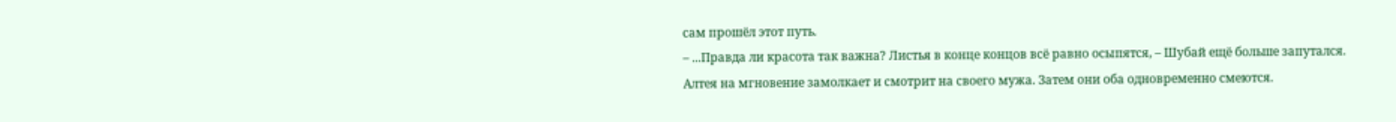сам прошёл этот путь.
– ...Правда ли красота так важна? Листья в конце концов всё равно осыпятся, – Шубай ещё больше запутался.
Алтея на мгновение замолкает и смотрит на своего мужа. Затем они оба одновременно смеются.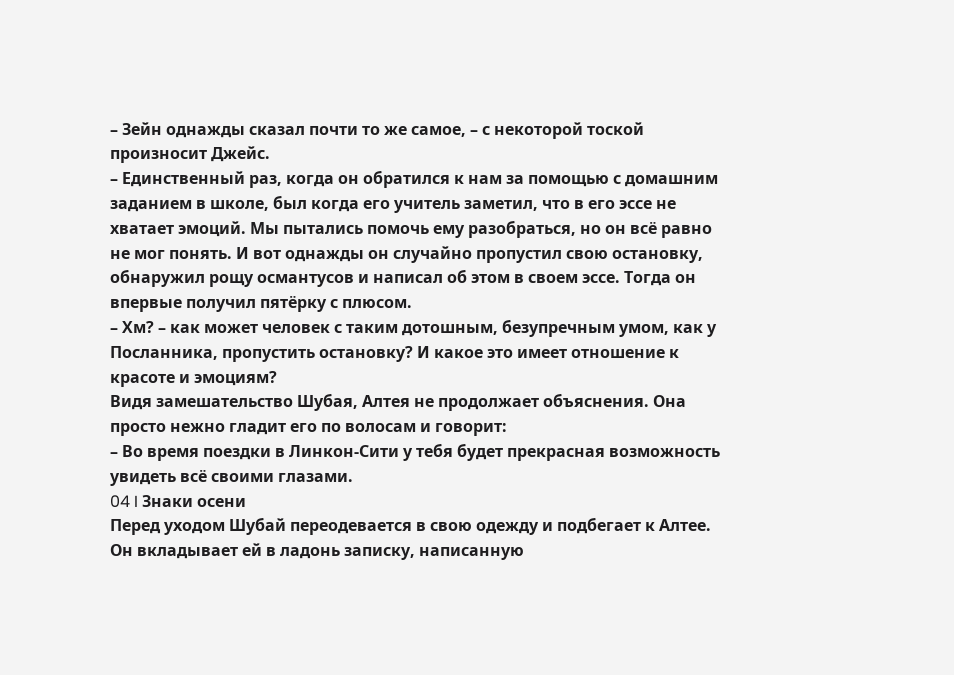– Зейн однажды сказал почти то же самое, – с некоторой тоской произносит Джейс.
– Единственный раз, когда он обратился к нам за помощью с домашним заданием в школе, был когда его учитель заметил, что в его эссе не хватает эмоций. Мы пытались помочь ему разобраться, но он всё равно не мог понять. И вот однажды он случайно пропустил свою остановку, обнаружил рощу османтусов и написал об этом в своем эссе. Тогда он впервые получил пятёрку с плюсом.
– Хм? – как может человек с таким дотошным, безупречным умом, как у Посланника, пропустить остановку? И какое это имеет отношение к красоте и эмоциям?
Видя замешательство Шубая, Алтея не продолжает объяснения. Она просто нежно гладит его по волосам и говорит:
– Во время поездки в Линкон-Сити у тебя будет прекрасная возможность увидеть всё своими глазами.
04 I Знаки осени
Перед уходом Шубай переодевается в свою одежду и подбегает к Алтее. Он вкладывает ей в ладонь записку, написанную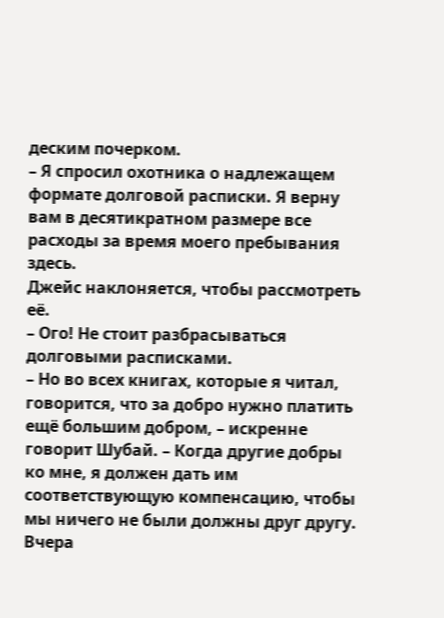деским почерком.
– Я спросил охотника о надлежащем формате долговой расписки. Я верну вам в десятикратном размере все расходы за время моего пребывания здесь.
Джейс наклоняется, чтобы рассмотреть её.
– Ого! Не стоит разбрасываться долговыми расписками.
– Но во всех книгах, которые я читал, говорится, что за добро нужно платить ещё большим добром, – искренне говорит Шубай. – Когда другие добры ко мне, я должен дать им соответствующую компенсацию, чтобы мы ничего не были должны друг другу. Вчера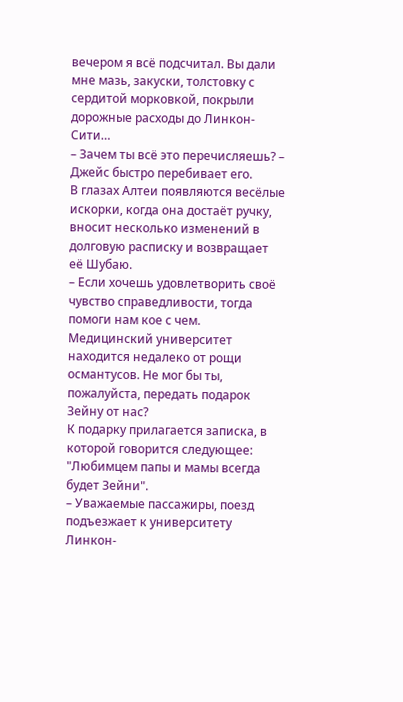вечером я всё подсчитал. Вы дали мне мазь, закуски, толстовку с сердитой морковкой, покрыли дорожные расходы до Линкон-Сити…
– Зачем ты всё это перечисляешь? – Джейс быстро перебивает его.
В глазах Алтеи появляются весёлые искорки, когда она достаёт ручку, вносит несколько изменений в долговую расписку и возвращает её Шубаю.
– Если хочешь удовлетворить своё чувство справедливости, тогда помоги нам кое с чем. Медицинский университет находится недалеко от рощи османтусов. Не мог бы ты, пожалуйста, передать подарок Зейну от нас?
К подарку прилагается записка, в которой говорится следующее: "Любимцем папы и мамы всегда будет Зейни".
– Уважаемые пассажиры, поезд подъезжает к университету Линкон-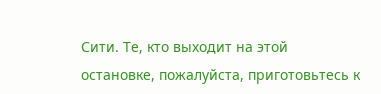Сити. Те, кто выходит на этой остановке, пожалуйста, приготовьтесь к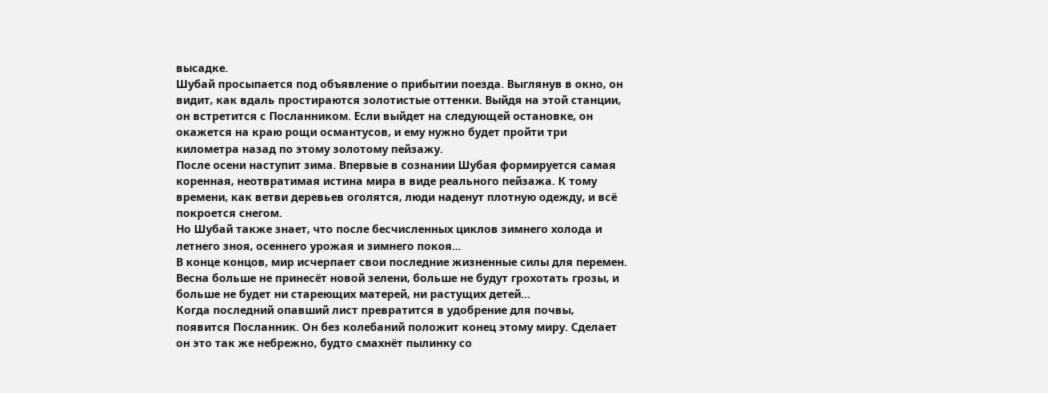высадке.
Шубай просыпается под объявление о прибытии поезда. Выглянув в окно, он видит, как вдаль простираются золотистые оттенки. Выйдя на этой станции, он встретится с Посланником. Если выйдет на следующей остановке, он окажется на краю рощи османтусов, и ему нужно будет пройти три километра назад по этому золотому пейзажу.
После осени наступит зима. Впервые в сознании Шубая формируется самая коренная, неотвратимая истина мира в виде реального пейзажа. К тому времени, как ветви деревьев оголятся, люди наденут плотную одежду, и всё покроется снегом.
Но Шубай также знает, что после бесчисленных циклов зимнего холода и летнего зноя, осеннего урожая и зимнего покоя...
В конце концов, мир исчерпает свои последние жизненные силы для перемен. Весна больше не принесёт новой зелени, больше не будут грохотать грозы, и больше не будет ни стареющих матерей, ни растущих детей…
Когда последний опавший лист превратится в удобрение для почвы, появится Посланник. Он без колебаний положит конец этому миру. Сделает он это так же небрежно, будто смахнёт пылинку со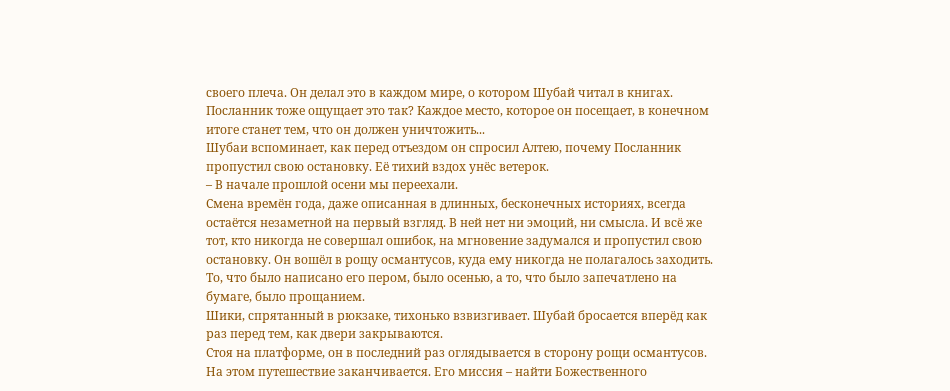своего плеча. Он делал это в каждом мире, о котором Шубай читал в книгах.
Посланник тоже ощущает это так? Каждое место, которое он посещает, в конечном итоге станет тем, что он должен уничтожить...
Шубаи вспоминает, как перед отъездом он спросил Алтею, почему Посланник пропустил свою остановку. Её тихий вздох унёс ветерок.
– В начале прошлой осени мы переехали.
Смена времён года, даже описанная в длинных, бесконечных историях, всегда остаётся незаметной на первый взгляд. В ней нет ни эмоций, ни смысла. И всё же тот, кто никогда не совершал ошибок, на мгновение задумался и пропустил свою остановку. Он вошёл в рощу османтусов, куда ему никогда не полагалось заходить. То, что было написано его пером, было осенью, а то, что было запечатлено на бумаге, было прощанием.
Шики, спрятанный в рюкзаке, тихонько взвизгивает. Шубай бросается вперёд как раз перед тем, как двери закрываются.
Стоя на платформе, он в последний раз оглядывается в сторону рощи османтусов. На этом путешествие заканчивается. Его миссия – найти Божественного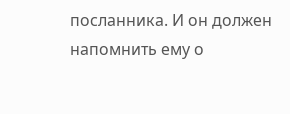посланника. И он должен напомнить ему о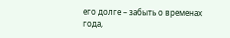его долге – забыть о временах года,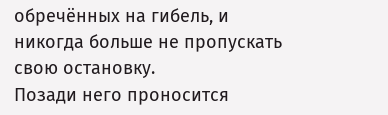обречённых на гибель, и никогда больше не пропускать свою остановку.
Позади него проносится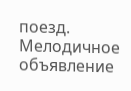поезд. Мелодичное объявление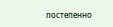постепенно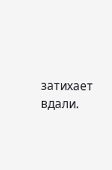затихает вдали.